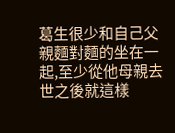葛生很少和自己父親麵對麵的坐在一起,至少從他母親去世之後就這樣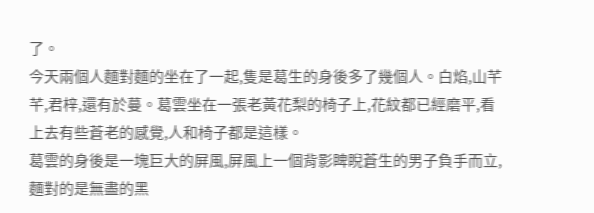了。
今天兩個人麵對麵的坐在了一起,隻是葛生的身後多了幾個人。白焰,山芊芊,君梓,還有於蔓。葛雲坐在一張老黃花梨的椅子上,花紋都已經磨平,看上去有些蒼老的感覺,人和椅子都是這樣。
葛雲的身後是一塊巨大的屏風,屏風上一個背影睥睨蒼生的男子負手而立,麵對的是無盡的黑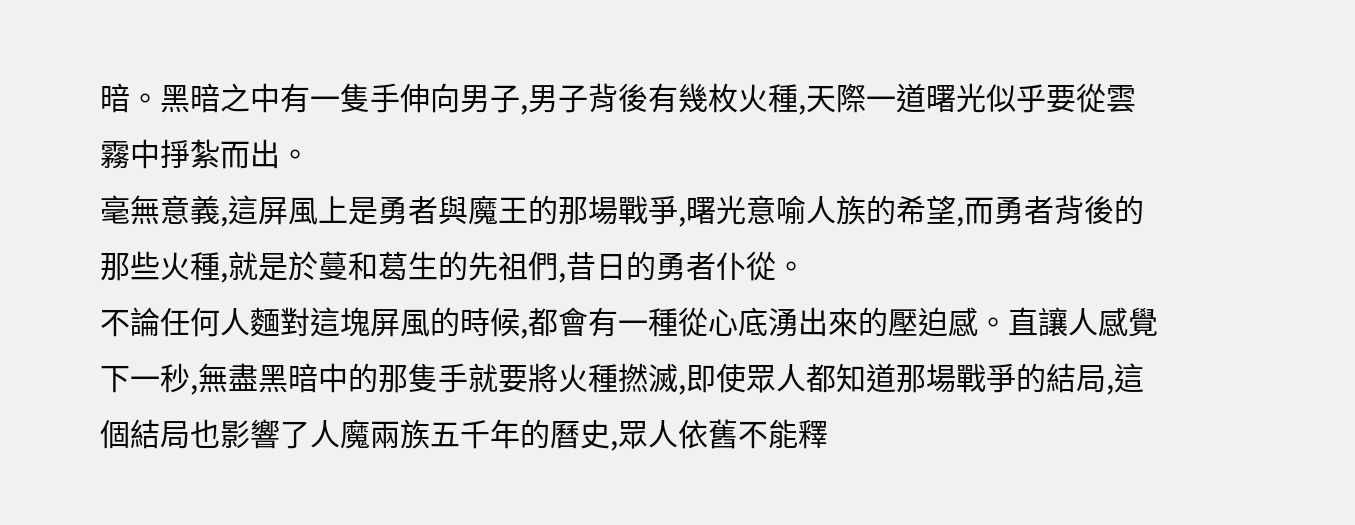暗。黑暗之中有一隻手伸向男子,男子背後有幾枚火種,天際一道曙光似乎要從雲霧中掙紮而出。
毫無意義,這屏風上是勇者與魔王的那場戰爭,曙光意喻人族的希望,而勇者背後的那些火種,就是於蔓和葛生的先祖們,昔日的勇者仆從。
不論任何人麵對這塊屏風的時候,都會有一種從心底湧出來的壓迫感。直讓人感覺下一秒,無盡黑暗中的那隻手就要將火種撚滅,即使眾人都知道那場戰爭的結局,這個結局也影響了人魔兩族五千年的曆史,眾人依舊不能釋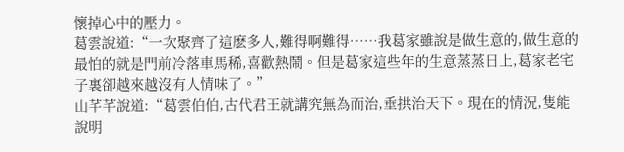懷掉心中的壓力。
葛雲說道:“一次聚齊了這麽多人,難得啊難得……我葛家雖說是做生意的,做生意的最怕的就是門前冷落車馬稀,喜歡熱鬧。但是葛家這些年的生意蒸蒸日上,葛家老宅子裏卻越來越沒有人情味了。”
山芊芊說道:“葛雲伯伯,古代君王就講究無為而治,垂拱治天下。現在的情況,隻能說明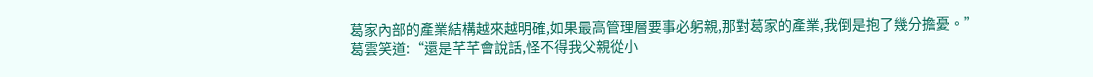葛家內部的產業結構越來越明確,如果最高管理層要事必躬親,那對葛家的產業,我倒是抱了幾分擔憂。”
葛雲笑道:“還是芊芊會說話,怪不得我父親從小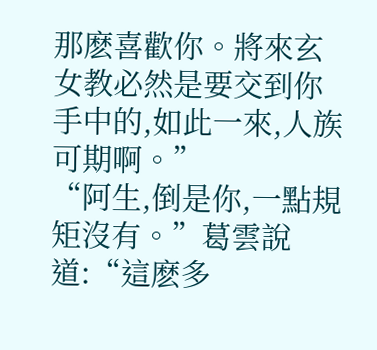那麽喜歡你。將來玄女教必然是要交到你手中的,如此一來,人族可期啊。”
“阿生,倒是你,一點規矩沒有。”葛雲說道:“這麽多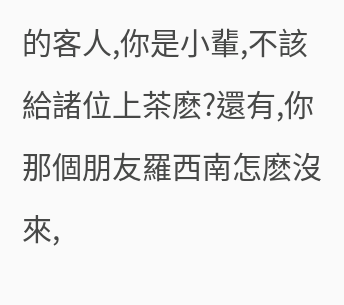的客人,你是小輩,不該給諸位上茶麽?還有,你那個朋友羅西南怎麽沒來,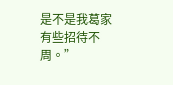是不是我葛家有些招待不周。”